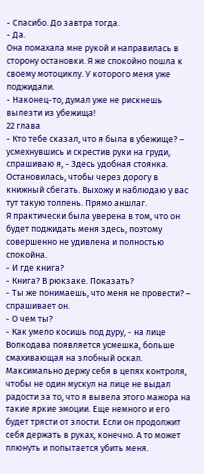- Спасибо. До завтра тогда.
- Да.
Она помахала мне рукой и направилась в сторону остановки. Я же спокойно пошла к своему мотоциклу. У которого меня уже поджидали.
- Наконец-то, думал уже не рискнешь вылезти из убежища!
22 глава
- Кто тебе сказал, что я была в убежище? – усмехнувшись и скрестив руки на груди, спрашиваю я, - Здесь удобная стоянка. Остановилась, чтобы через дорогу в книжный сбегать. Выхожу и наблюдаю у вас тут такую толпень. Прямо аншлаг.
Я практически была уверена в том, что он будет поджидать меня здесь, поэтому совершенно не удивлена и полностью спокойна.
- И где книга?
- Книга? В рюкзаке. Показать?
- Ты же понимаешь, что меня не провести? – спрашивает он.
- О чем ты?
- Как умело косишь под дуру, - на лице Волкодава появляется усмешка, больше смахивающая на злобный оскал.
Максимально держу себя в цепях контроля, чтобы не один мускул на лице не выдал радости за то, что я вывела этого мажора на такие яркие эмоции. Еще немного и его будет трясти от злости. Если он продолжит себя держать в руках, конечно. А то может плюнуть и попытается убить меня.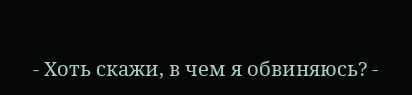- Хоть скажи, в чем я обвиняюсь? -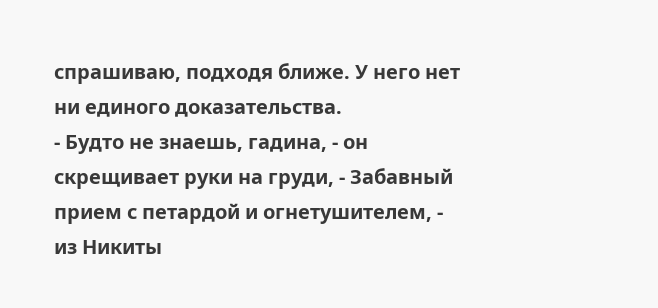спрашиваю, подходя ближе. У него нет ни единого доказательства.
- Будто не знаешь, гадина, - он скрещивает руки на груди, - Забавный прием с петардой и огнетушителем, - из Никиты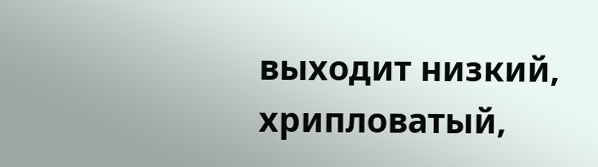выходит низкий, хрипловатый,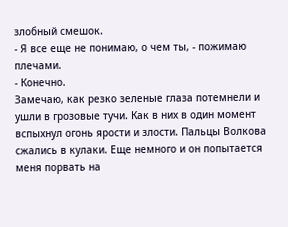злобный смешок.
- Я все еще не понимаю, о чем ты, - пожимаю плечами.
- Конечно.
Замечаю, как резко зеленые глаза потемнели и ушли в грозовые тучи. Как в них в один момент вспыхнул огонь ярости и злости. Пальцы Волкова сжались в кулаки. Еще немного и он попытается меня порвать на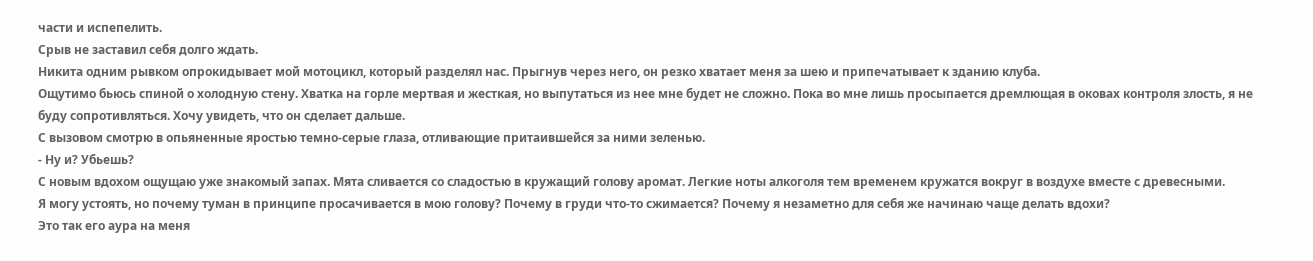части и испепелить.
Срыв не заставил себя долго ждать.
Никита одним рывком опрокидывает мой мотоцикл, который разделял нас. Прыгнув через него, он резко хватает меня за шею и припечатывает к зданию клуба.
Ощутимо бьюсь спиной о холодную стену. Хватка на горле мертвая и жесткая, но выпутаться из нее мне будет не сложно. Пока во мне лишь просыпается дремлющая в оковах контроля злость, я не буду сопротивляться. Хочу увидеть, что он сделает дальше.
С вызовом смотрю в опьяненные яростью темно-серые глаза, отливающие притаившейся за ними зеленью.
- Ну и? Убьешь?
С новым вдохом ощущаю уже знакомый запах. Мята сливается со сладостью в кружащий голову аромат. Легкие ноты алкоголя тем временем кружатся вокруг в воздухе вместе с древесными.
Я могу устоять, но почему туман в принципе просачивается в мою голову? Почему в груди что-то сжимается? Почему я незаметно для себя же начинаю чаще делать вдохи?
Это так его аура на меня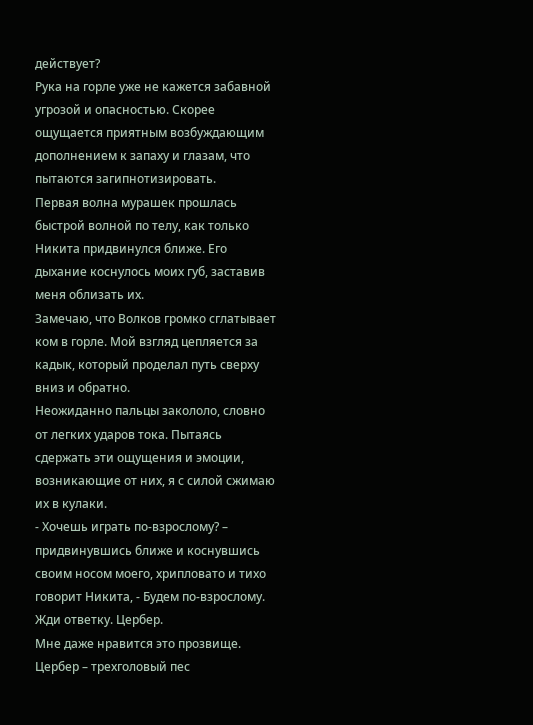действует?
Рука на горле уже не кажется забавной угрозой и опасностью. Скорее ощущается приятным возбуждающим дополнением к запаху и глазам, что пытаются загипнотизировать.
Первая волна мурашек прошлась быстрой волной по телу, как только Никита придвинулся ближе. Его дыхание коснулось моих губ, заставив меня облизать их.
Замечаю, что Волков громко сглатывает ком в горле. Мой взгляд цепляется за кадык, который проделал путь сверху вниз и обратно.
Неожиданно пальцы закололо, словно от легких ударов тока. Пытаясь сдержать эти ощущения и эмоции, возникающие от них, я с силой сжимаю их в кулаки.
- Хочешь играть по-взрослому? – придвинувшись ближе и коснувшись своим носом моего, хрипловато и тихо говорит Никита, - Будем по-взрослому. Жди ответку. Цербер.
Мне даже нравится это прозвище. Цербер – трехголовый пес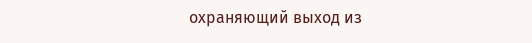охраняющий выход из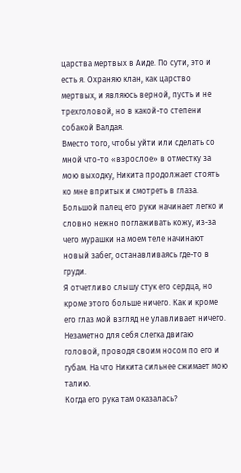царства мертвых в Аиде. По сути, это и есть я. Охраняю клан, как царство мертвых, и являюсь верной, пусть и не трехголовой, но в какой-то степени собакой Валдая.
Вместо того, чтобы уйти или сделать со мной что-то «взрослое» в отместку за мою выходку, Никита продолжает стоять ко мне впритык и смотреть в глаза. Большой палец его руки начинает легко и словно нежно поглаживать кожу, из-за чего мурашки на моем теле начинают новый забег, останавливаясь где-то в груди.
Я отчетливо слышу стук его сердца, но кроме этого больше ничего. Как и кроме его глаз мой взгляд не улавливает ничего.
Незаметно для себя слегка двигаю головой, проводя своим носом по его и губам. На что Никита сильнее сжимает мою талию.
Когда его рука там оказалась?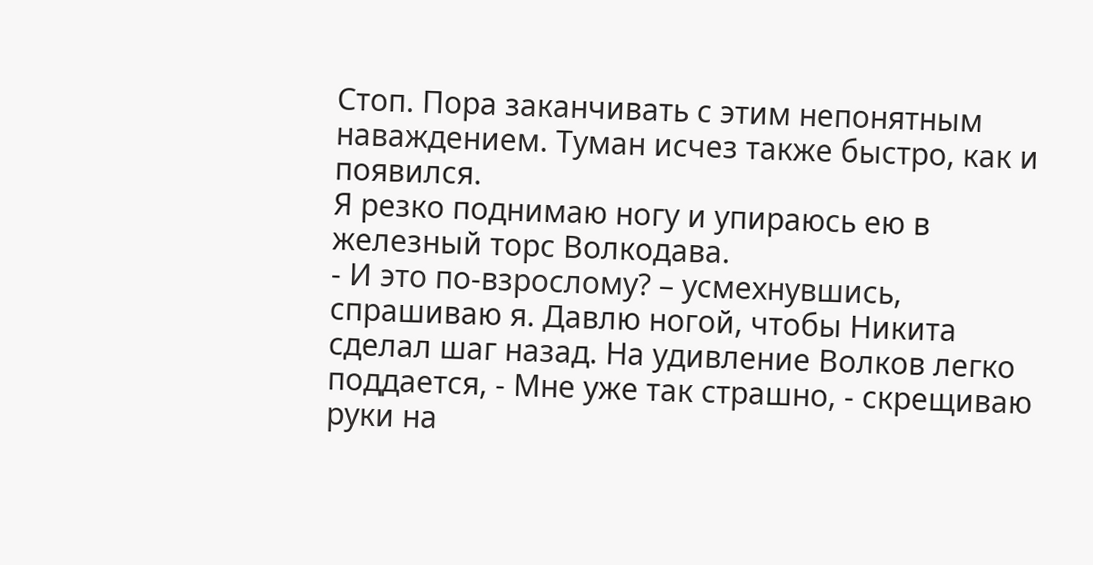Стоп. Пора заканчивать с этим непонятным наваждением. Туман исчез также быстро, как и появился.
Я резко поднимаю ногу и упираюсь ею в железный торс Волкодава.
- И это по-взрослому? – усмехнувшись, спрашиваю я. Давлю ногой, чтобы Никита сделал шаг назад. На удивление Волков легко поддается, - Мне уже так страшно, - скрещиваю руки на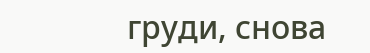груди, снова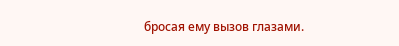бросая ему вызов глазами.